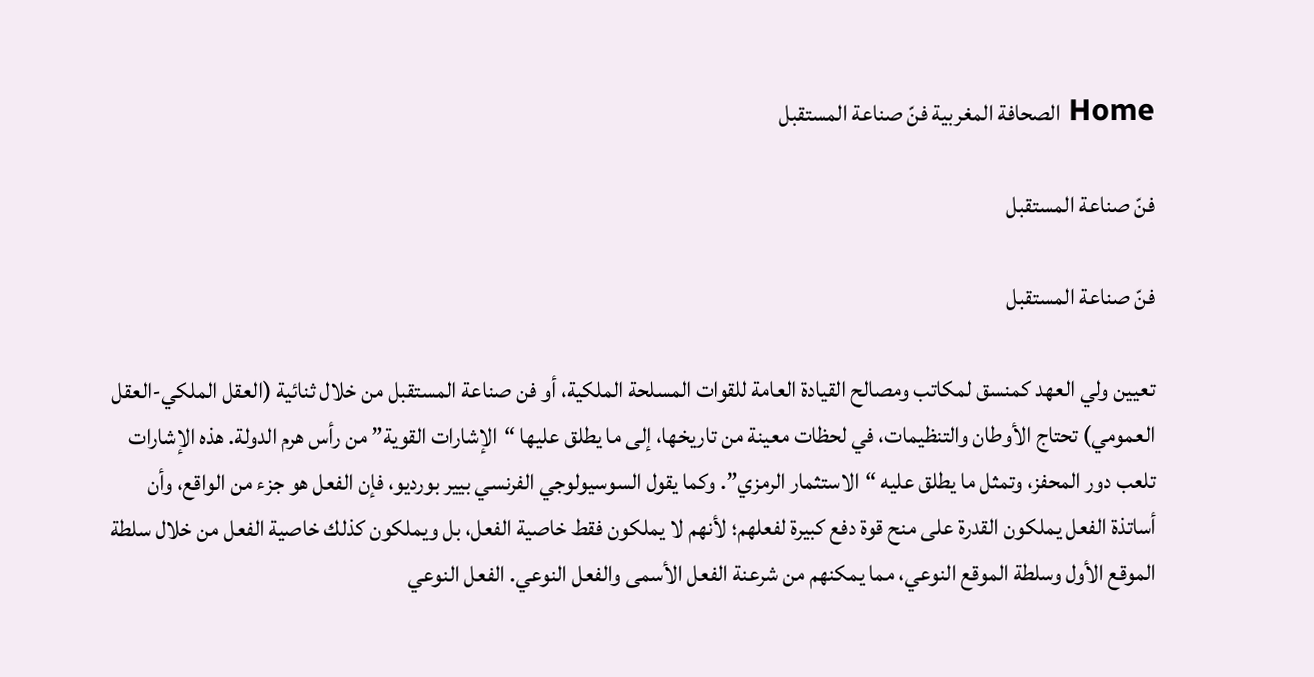Home الصحافة المغربية فنّ صناعة المستقبل

فنّ صناعة المستقبل

فنّ صناعة المستقبل

تعيين ولي العهد كمنسق لمكاتب ومصالح القيادة العامة للقوات المسلحة الملكية، أو فن صناعة المستقبل من خلال ثنائية (العقل الملكي-العقل العمومي) تحتاج الأوطان والتنظيمات، في لحظات معينة من تاريخها، إلى ما يطلق عليها “الإشارات القوية” من رأس هرم الدولة. هذه الإشارات تلعب دور المحفز، وتمثل ما يطلق عليه “الاستثمار الرمزي”. وكما يقول السوسيولوجي الفرنسي بيير بورديو، فإن الفعل هو جزء من الواقع، وأن أساتذة الفعل يملكون القدرة على منح قوة دفع كبيرة لفعلهم؛ لأنهم لا يملكون فقط خاصية الفعل، بل ويملكون كذلك خاصية الفعل من خلال سلطة الموقع الأول وسلطة الموقع النوعي، مما يمكنهم من شرعنة الفعل الأسمى والفعل النوعي. الفعل النوعي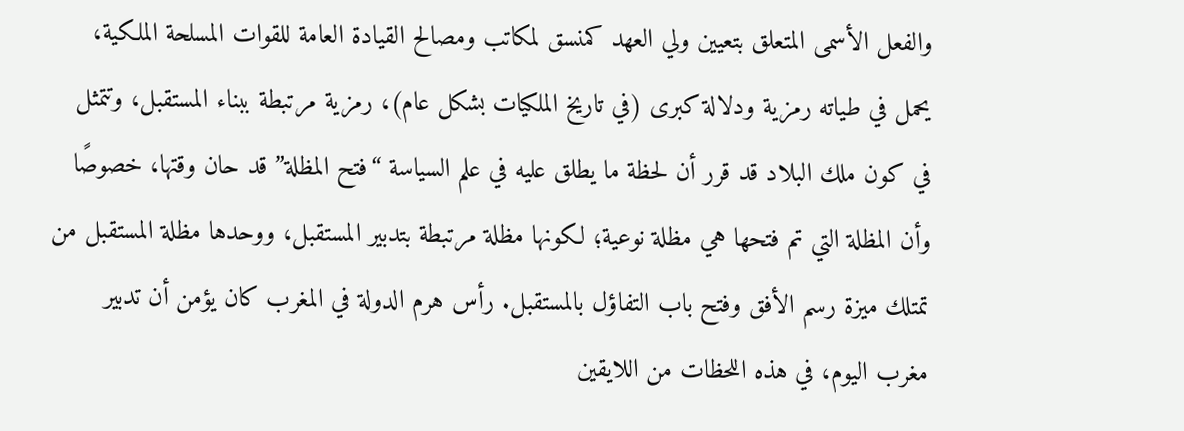والفعل الأسمى المتعلق بتعيين ولي العهد كمنسق لمكاتب ومصالح القيادة العامة للقوات المسلحة الملكية، يحمل في طياته رمزية ودلالة كبرى (في تاريخ الملكيات بشكل عام)، رمزية مرتبطة ببناء المستقبل، وتتمثل في كون ملك البلاد قد قرر أن لحظة ما يطلق عليه في علم السياسة “فتح المظلة” قد حان وقتها، خصوصًا وأن المظلة التي تم فتحها هي مظلة نوعية؛ لكونها مظلة مرتبطة بتدبير المستقبل، ووحدها مظلة المستقبل من تمتلك ميزة رسم الأفق وفتح باب التفاؤل بالمستقبل. رأس هرم الدولة في المغرب كان يؤمن أن تدبير مغرب اليوم، في هذه اللحظات من اللايقين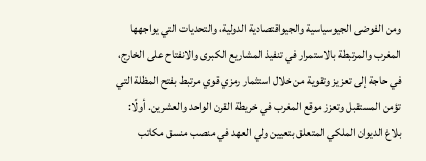ومن الفوضى الجيوسياسية والجيواقتصادية الدولية، والتحديات التي يواجهها المغرب والمرتبطة بالاستمرار في تنفيذ المشاريع الكبرى والانفتاح على الخارج، في حاجة إلى تعزيز وتقوية من خلال استثمار رمزي قوي مرتبط بفتح المظلة التي تؤمن المستقبل وتعزز موقع المغرب في خريطة القرن الواحد والعشرين. أولًا: بلاغ الديوان الملكي المتعلق بتعيين ولي العهد في منصب منسق مكاتب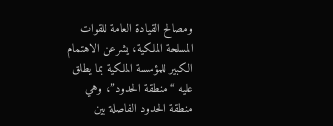ومصالح القيادة العامة للقوات المسلحة الملكية، يشرعن الاهتمام الكبير للمؤسسة الملكية بما يطلق عليه “منطقة الحدود”، وهي منطقة الحدود الفاصلة بين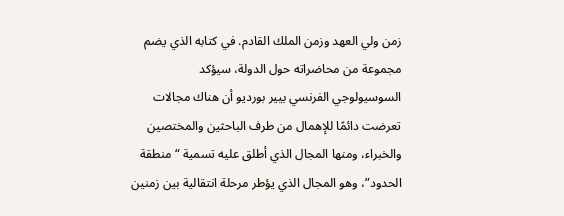زمن ولي العهد وزمن الملك القادم. في كتابه الذي يضم مجموعة من محاضراته حول الدولة، سيؤكد السوسيولوجي الفرنسي بيير بورديو أن هناك مجالات تعرضت دائمًا للإهمال من طرف الباحثين والمختصين والخبراء، ومنها المجال الذي أطلق عليه تسمية “منطقة الحدود”، وهو المجال الذي يؤطر مرحلة انتقالية بين زمنين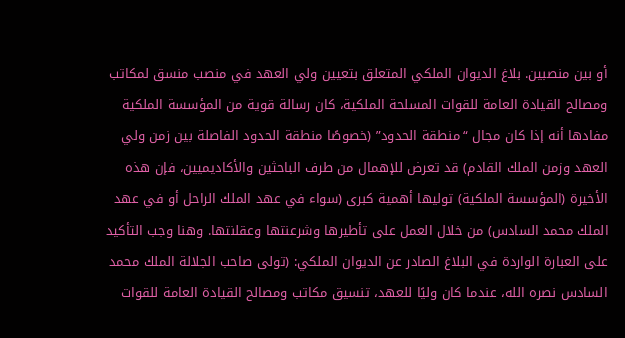أو بين منصبين. بلاغ الديوان الملكي المتعلق بتعيين ولي العهد في منصب منسق لمكاتب ومصالح القيادة العامة للقوات المسلحة الملكية، كان رسالة قوية من المؤسسة الملكية مفادها أنه إذا كان مجال “منطقة الحدود” (خصوصًا منطقة الحدود الفاصلة بين زمن ولي العهد وزمن الملك القادم) قد تعرض للإهمال من طرف الباحثين والأكاديميين، فإن هذه الأخيرة (المؤسسة الملكية) توليها أهمية كبرى (سواء في عهد الملك الراحل أو في عهد الملك محمد السادس) من خلال العمل على تأطيرها وشرعنتها وعقلنتها. وهنا وجب التأكيد على العبارة الواردة في البلاغ الصادر عن الديوان الملكي: (تولى صاحب الجلالة الملك محمد السادس نصره الله، عندما كان وليًا للعهد، تنسيق مكاتب ومصالح القيادة العامة للقوات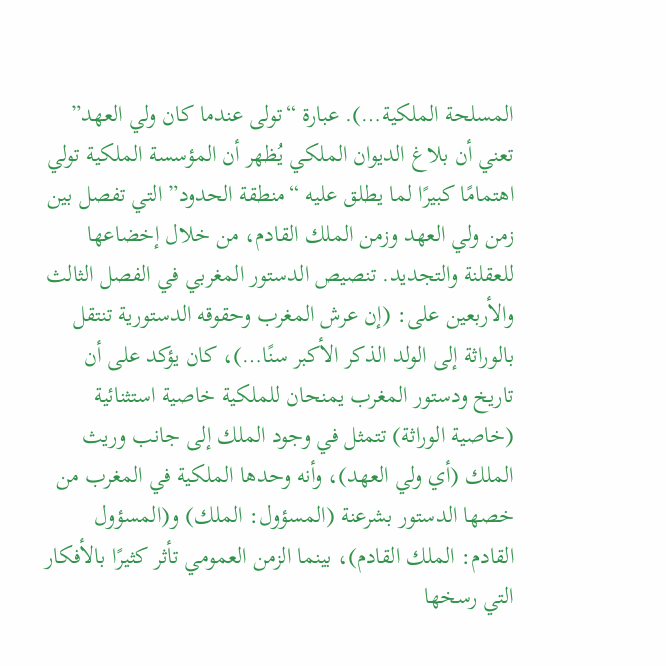المسلحة الملكية…). عبارة “تولى عندما كان ولي العهد” تعني أن بلاغ الديوان الملكي يُظهر أن المؤسسة الملكية تولي اهتمامًا كبيرًا لما يطلق عليه “منطقة الحدود” التي تفصل بين زمن ولي العهد وزمن الملك القادم، من خلال إخضاعها للعقلنة والتجديد. تنصيص الدستور المغربي في الفصل الثالث والأربعين على: (إن عرش المغرب وحقوقه الدستورية تنتقل بالوراثة إلى الولد الذكر الأكبر سنًا…)، كان يؤكد على أن تاريخ ودستور المغرب يمنحان للملكية خاصية استثنائية (خاصية الوراثة) تتمثل في وجود الملك إلى جانب وريث الملك (أي ولي العهد)، وأنه وحدها الملكية في المغرب من خصها الدستور بشرعنة (المسؤول: الملك) و(المسؤول القادم: الملك القادم)، بينما الزمن العمومي تأثر كثيرًا بالأفكار التي رسخها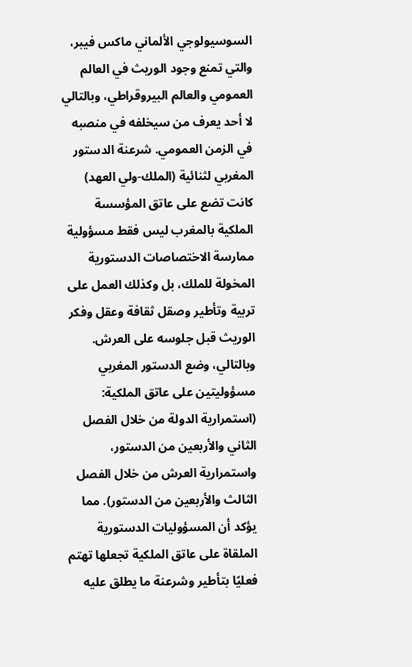السوسيولوجي الألماني ماكس فيبر، والتي تمنع وجود الوريث في العالم العمومي والعالم البيروقراطي، وبالتالي لا أحد يعرف من سيخلفه في منصبه في الزمن العمومي. شرعنة الدستور المغربي لثنائية (الملك-ولي العهد) كانت تضع على عاتق المؤسسة الملكية بالمغرب ليس فقط مسؤولية ممارسة الاختصاصات الدستورية المخولة للملك، بل وكذلك العمل على تربية وتأطير وصقل ثقافة وعقل وفكر الوريث قبل جلوسه على العرش. وبالتالي، وضع الدستور المغربي مسؤوليتين على عاتق الملكية: (استمرارية الدولة من خلال الفصل الثاني والأربعين من الدستور، واستمرارية العرش من خلال الفصل الثالث والأربعين من الدستور). مما يؤكد أن المسؤوليات الدستورية الملقاة على عاتق الملكية تجعلها تهتم فعليًا بتأطير وشرعنة ما يطلق عليه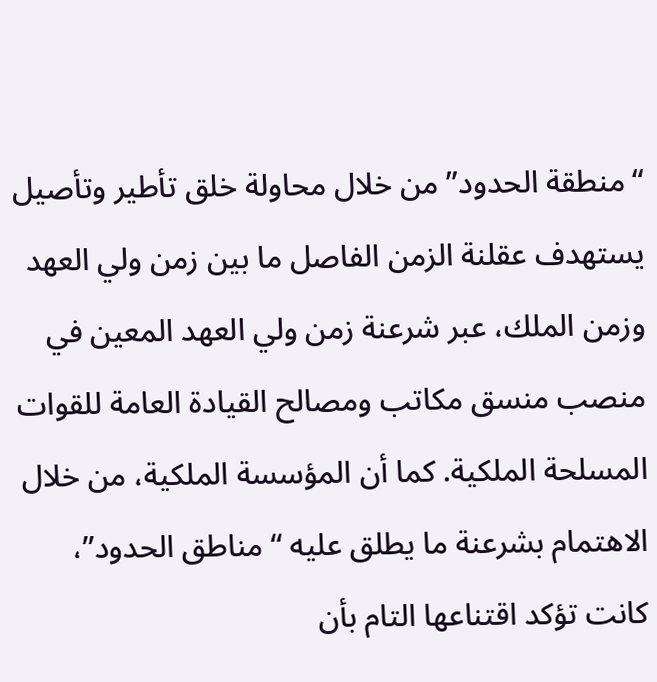“منطقة الحدود” من خلال محاولة خلق تأطير وتأصيل يستهدف عقلنة الزمن الفاصل ما بين زمن ولي العهد وزمن الملك، عبر شرعنة زمن ولي العهد المعين في منصب منسق مكاتب ومصالح القيادة العامة للقوات المسلحة الملكية. كما أن المؤسسة الملكية، من خلال الاهتمام بشرعنة ما يطلق عليه “مناطق الحدود”، كانت تؤكد اقتناعها التام بأن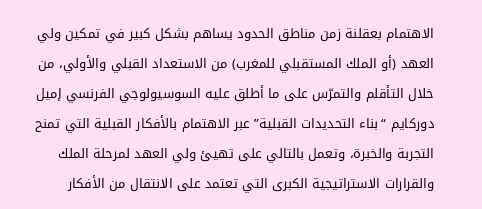الاهتمام بعقلنة زمن مناطق الحدود يساهم بشكل كبير في تمكين ولي العهد (أو الملك المستقبلي للمغرب) من الاستعداد القبلي والأولي، من خلال التأقلم والتمرّس على ما أطلق عليه السوسيولوجي الفرنسي إميل دوركايم “بناء التحديدات القبلية” عبر الاهتمام بالأفكار القبلية التي تمنح التجربة والخبرة، وتعمل بالتالي على تهيئ ولي العهد لمرحلة الملك والقرارات الاستراتيجية الكبرى التي تعتمد على الانتقال من الأفكار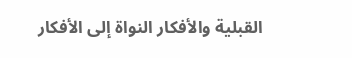القبلية والأفكار النواة إلى الأفكار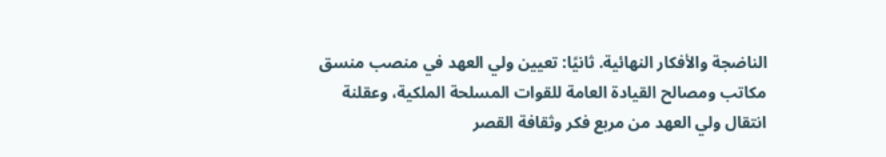الناضجة والأفكار النهائية. ثانيًا: تعيين ولي العهد في منصب منسق مكاتب ومصالح القيادة العامة للقوات المسلحة الملكية، وعقلنة انتقال ولي العهد من مربع فكر وثقافة القصر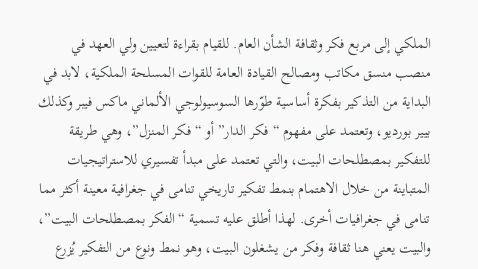الملكي إلى مربع فكر وثقافة الشأن العام. للقيام بقراءة لتعيين ولي العهد في منصب منسق مكاتب ومصالح القيادة العامة للقوات المسلحة الملكية، لابد في البداية من التذكير بفكرة أساسية طوّرها السوسيولوجي الألماني ماكس فيبر وكذلك بيير بورديو، وتعتمد على مفهوم “فكر الدار” أو “فكر المنزل”، وهي طريقة للتفكير بمصطلحات البيت، والتي تعتمد على مبدأ تفسيري للاستراتيجيات المتباينة من خلال الاهتمام بنمط تفكير تاريخي تنامى في جغرافية معينة أكثر مما تنامى في جغرافيات أخرى. لهذا أطلق عليه تسمية “الفكر بمصطلحات البيت”، والبيت يعني هنا ثقافة وفكر من يشغلون البيت، وهو نمط ونوع من التفكير يُزرع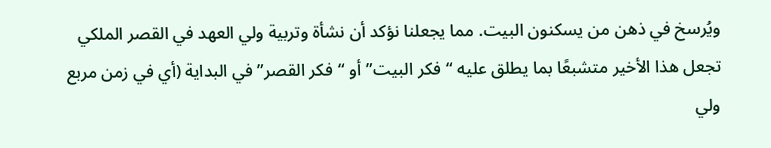ويُرسخ في ذهن من يسكنون البيت. مما يجعلنا نؤكد أن نشأة وتربية ولي العهد في القصر الملكي تجعل هذا الأخير متشبعًا بما يطلق عليه “فكر البيت” أو “فكر القصر” في البداية (أي في زمن مربع ولي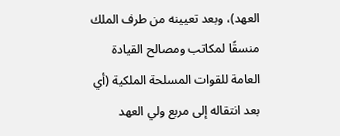العهد)، وبعد تعيينه من طرف الملك منسقًا لمكاتب ومصالح القيادة العامة للقوات المسلحة الملكية (أي بعد انتقاله إلى مربع ولي العهد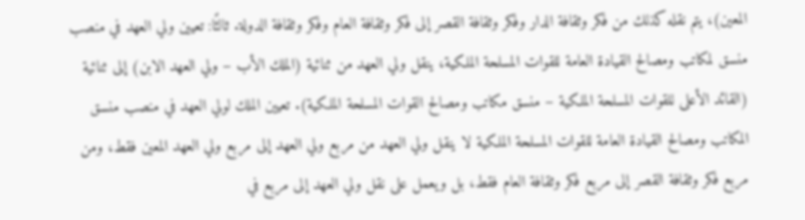المعين)، يتم نقله كذلك من فكر وثقافة الدار وفكر وثقافة القصر إلى فكر وثقافة العام وفكر وثقافة الدولة. ثالثًا: تعيين ولي العهد في منصب منسق لمكاتب ومصالح القيادة العامة للقوات المسلحة الملكية، ينقل ولي العهد من ثنائية (الملك الأب – ولي العهد الابن) إلى ثنائية (القائد الأعلى للقوات المسلحة الملكية – منسق مكاتب ومصالح القوات المسلحة الملكية). تعيين الملك لولي العهد في منصب منسق المكاتب ومصالح القيادة العامة للقوات المسلحة الملكية لا ينقل ولي العهد من مربع ولي العهد إلى مربع ولي العهد المعين فقط، ومن مربع فكر وثقافة القصر إلى مربع فكر وثقافة العام فقط، بل ويعمل على نقل ولي العهد إلى مربع في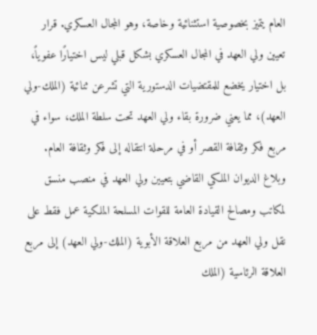العام يتميز بخصوصية استثنائية وخاصة، وهو المجال العسكري. قرار تعيين ولي العهد في المجال العسكري بشكل قبلي ليس اختيارًا عفوياً، بل اختيار يخضع للمقتضيات الدستورية التي تشرعن ثنائية (الملك-ولي العهد)، مما يعني ضرورة بقاء ولي العهد تحت سلطة الملك، سواء في مربع فكر وثقافة القصر أو في مرحلة انتقاله إلى فكر وثقافة العام. وبلاغ الديوان الملكي القاضي بتعيين ولي العهد في منصب منسق لمكاتب ومصالح القيادة العامة للقوات المسلحة الملكية عمل فقط على نقل ولي العهد من مربع العلاقة الأبوية (الملك-ولي العهد) إلى مربع العلاقة الرئاسية (الملك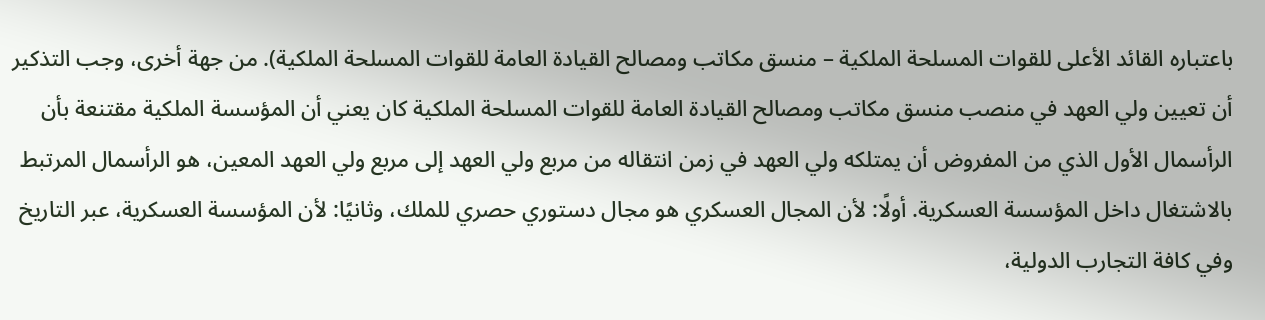باعتباره القائد الأعلى للقوات المسلحة الملكية – منسق مكاتب ومصالح القيادة العامة للقوات المسلحة الملكية). من جهة أخرى، وجب التذكير أن تعيين ولي العهد في منصب منسق مكاتب ومصالح القيادة العامة للقوات المسلحة الملكية كان يعني أن المؤسسة الملكية مقتنعة بأن الرأسمال الأول الذي من المفروض أن يمتلكه ولي العهد في زمن انتقاله من مربع ولي العهد إلى مربع ولي العهد المعين، هو الرأسمال المرتبط بالاشتغال داخل المؤسسة العسكرية. أولًا: لأن المجال العسكري هو مجال دستوري حصري للملك، وثانيًا: لأن المؤسسة العسكرية، عبر التاريخ وفي كافة التجارب الدولية،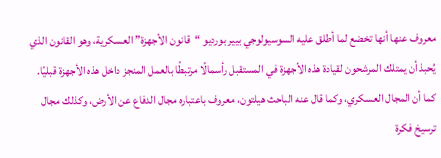معروف عنها أنها تخضع لما أطلق عليه السوسيولوجي بيير بورديو “قانون الأجهزة” العسكرية، وهو القانون الذي يُحبذ أن يمتلك المرشحون لقيادة هذه الأجهزة في المستقبل رأسمالًا مرتبطًا بالعمل المنجز داخل هذه الأجهزة قبليًا. كما أن المجال العسكري، وكما قال عنه الباحث هيلتون، معروف باعتباره مجال الدفاع عن الأرض، وكذلك مجال ترسيخ فكرة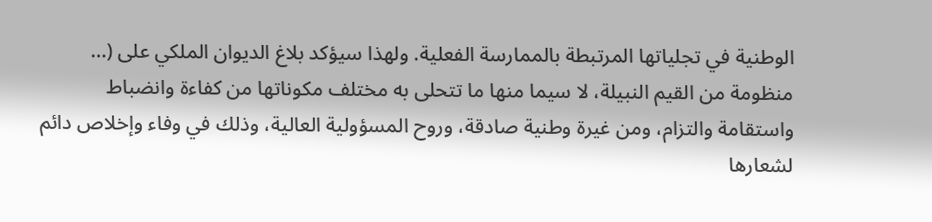الوطنية في تجلياتها المرتبطة بالممارسة الفعلية. ولهذا سيؤكد بلاغ الديوان الملكي على (… منظومة من القيم النبيلة، لا سيما منها ما تتحلى به مختلف مكوناتها من كفاءة وانضباط واستقامة والتزام، ومن غيرة وطنية صادقة، وروح المسؤولية العالية، وذلك في وفاء وإخلاص دائم لشعارها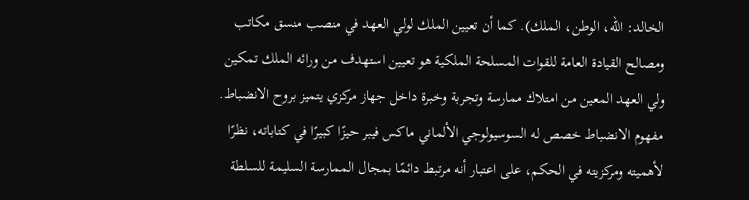الخالد: الله، الوطن، الملك). كما أن تعيين الملك لولي العهد في منصب منسق مكاتب ومصالح القيادة العامة للقوات المسلحة الملكية هو تعيين استهدف من ورائه الملك تمكين ولي العهد المعين من امتلاك ممارسة وتجربة وخبرة داخل جهاز مركزي يتميز بروح الانضباط. مفهوم الانضباط خصص له السوسيولوجي الألماني ماكس فيبر حيزًا كبيرًا في كتاباته، نظرًا لأهميته ومركزيته في الحكم، على اعتبار أنه مرتبط دائمًا بمجال الممارسة السليمة للسلطة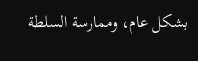بشكل عام، وممارسة السلطة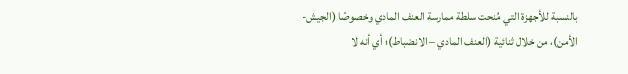بالنسبة للأجهزة التي مُنحت سلطة ممارسة العنف المادي وخصوصًا (الجيش-الأمن)، من خلال ثنائية (العنف المادي – الانضباط)؛ أي أنه لا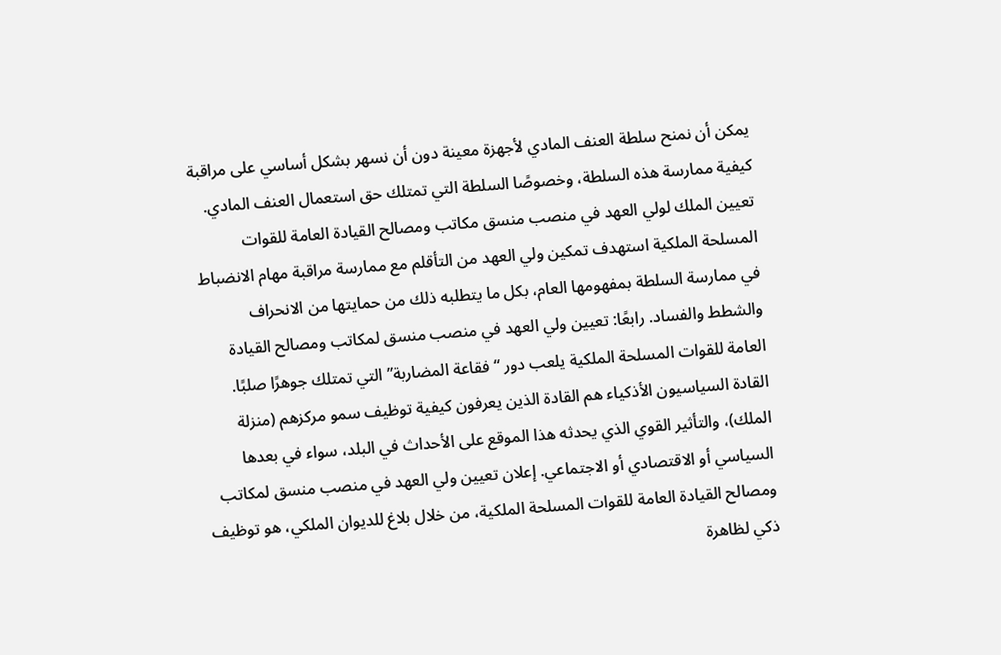يمكن أن نمنح سلطة العنف المادي لأجهزة معينة دون أن نسهر بشكل أساسي على مراقبة كيفية ممارسة هذه السلطة، وخصوصًا السلطة التي تمتلك حق استعمال العنف المادي. تعيين الملك لولي العهد في منصب منسق مكاتب ومصالح القيادة العامة للقوات المسلحة الملكية استهدف تمكين ولي العهد من التأقلم مع ممارسة مراقبة مهام الانضباط في ممارسة السلطة بمفهومها العام، بكل ما يتطلبه ذلك من حمايتها من الانحراف والشطط والفساد. رابعًا: تعيين ولي العهد في منصب منسق لمكاتب ومصالح القيادة العامة للقوات المسلحة الملكية يلعب دور “فقاعة المضاربة” التي تمتلك جوهرًا صلبًا. القادة السياسيون الأذكياء هم القادة الذين يعرفون كيفية توظيف سمو مركزهم (منزلة الملك)، والتأثير القوي الذي يحدثه هذا الموقع على الأحداث في البلد، سواء في بعدها السياسي أو الاقتصادي أو الاجتماعي. إعلان تعيين ولي العهد في منصب منسق لمكاتب ومصالح القيادة العامة للقوات المسلحة الملكية، من خلال بلاغ للديوان الملكي، هو توظيف ذكي لظاهرة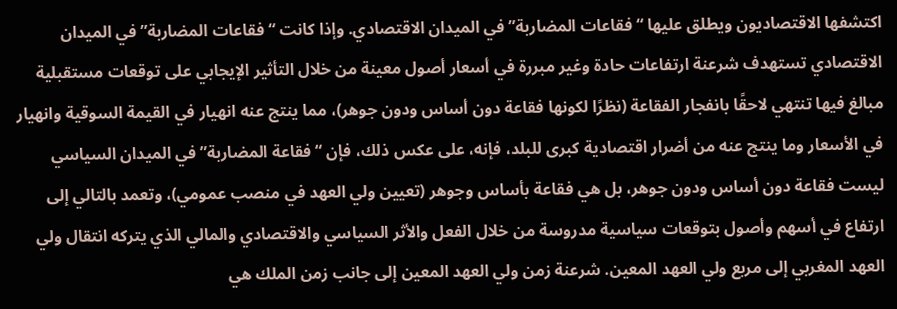اكتشفها الاقتصاديون ويطلق عليها “فقاعات المضاربة” في الميدان الاقتصادي. وإذا كانت “فقاعات المضاربة” في الميدان الاقتصادي تستهدف شرعنة ارتفاعات حادة وغير مبررة في أسعار أصول معينة من خلال التأثير الإيجابي على توقعات مستقبلية مبالغ فيها تنتهي لاحقًا بانفجار الفقاعة (نظرًا لكونها فقاعة دون أساس ودون جوهر)، مما ينتج عنه انهيار في القيمة السوقية وانهيار في الأسعار وما ينتج عنه من أضرار اقتصادية كبرى للبلد، فإنه، على عكس ذلك، فإن “فقاعة المضاربة” في الميدان السياسي ليست فقاعة دون أساس ودون جوهر، بل هي فقاعة بأساس وجوهر (تعيين ولي العهد في منصب عمومي)، وتعمد بالتالي إلى ارتفاع في أسهم وأصول بتوقعات سياسية مدروسة من خلال الفعل والأثر السياسي والاقتصادي والمالي الذي يتركه انتقال ولي العهد المغربي إلى مربع ولي العهد المعين. شرعنة زمن ولي العهد المعين إلى جانب زمن الملك هي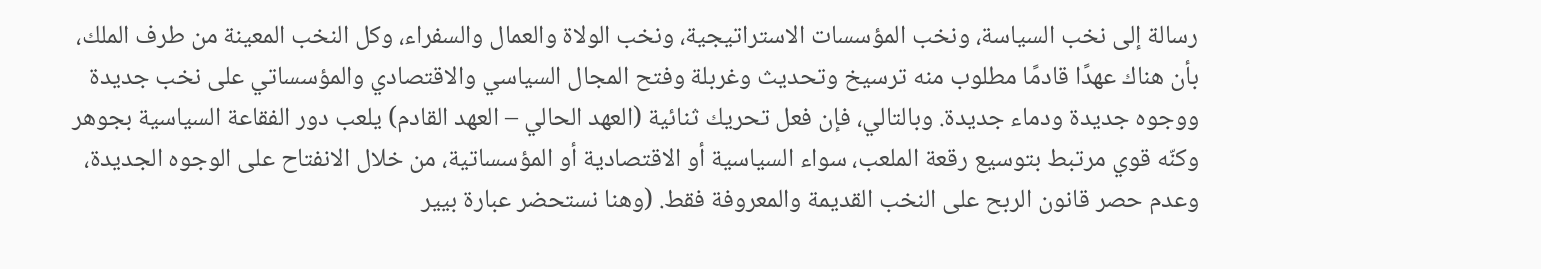رسالة إلى نخب السياسة، ونخب المؤسسات الاستراتيجية، ونخب الولاة والعمال والسفراء، وكل النخب المعينة من طرف الملك، بأن هناك عهدًا قادمًا مطلوب منه ترسيخ وتحديث وغربلة وفتح المجال السياسي والاقتصادي والمؤسساتي على نخب جديدة ووجوه جديدة ودماء جديدة. وبالتالي، فإن فعل تحريك ثنائية (العهد الحالي – العهد القادم) يلعب دور الفقاعة السياسية بجوهر وكنّه قوي مرتبط بتوسيع رقعة الملعب، سواء السياسية أو الاقتصادية أو المؤسساتية، من خلال الانفتاح على الوجوه الجديدة، وعدم حصر قانون الربح على النخب القديمة والمعروفة فقط. (وهنا نستحضر عبارة بيير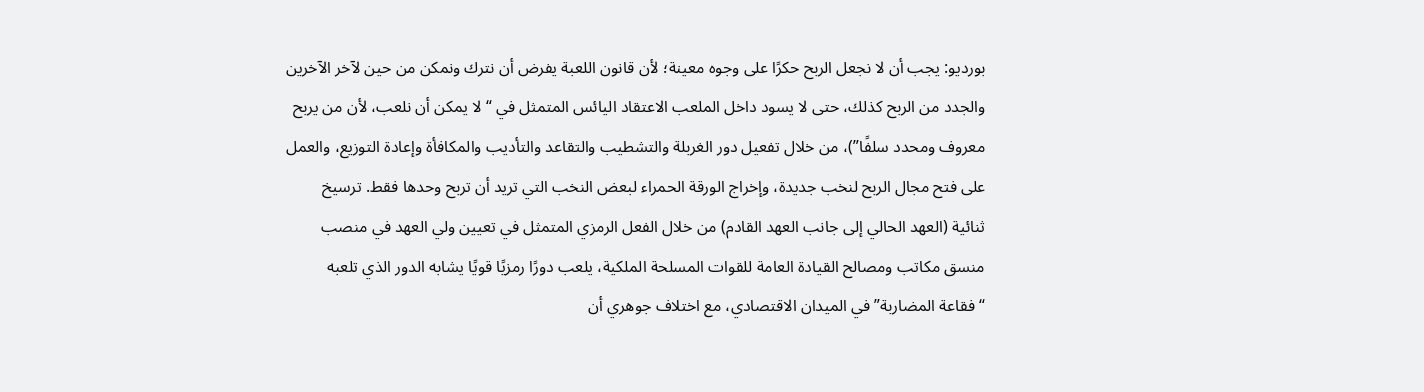بورديو: يجب أن لا نجعل الربح حكرًا على وجوه معينة؛ لأن قانون اللعبة يفرض أن نترك ونمكن من حين لآخر الآخرين والجدد من الربح كذلك، حتى لا يسود داخل الملعب الاعتقاد اليائس المتمثل في “لا يمكن أن نلعب، لأن من يربح معروف ومحدد سلفًا”)، من خلال تفعيل دور الغربلة والتشطيب والتقاعد والتأديب والمكافأة وإعادة التوزيع، والعمل على فتح مجال الربح لنخب جديدة، وإخراج الورقة الحمراء لبعض النخب التي تريد أن تربح وحدها فقط. ترسيخ ثنائية (العهد الحالي إلى جانب العهد القادم) من خلال الفعل الرمزي المتمثل في تعيين ولي العهد في منصب منسق مكاتب ومصالح القيادة العامة للقوات المسلحة الملكية، يلعب دورًا رمزيًا قويًا يشابه الدور الذي تلعبه “فقاعة المضاربة” في الميدان الاقتصادي، مع اختلاف جوهري أن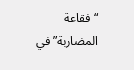“فقاعة المضاربة” في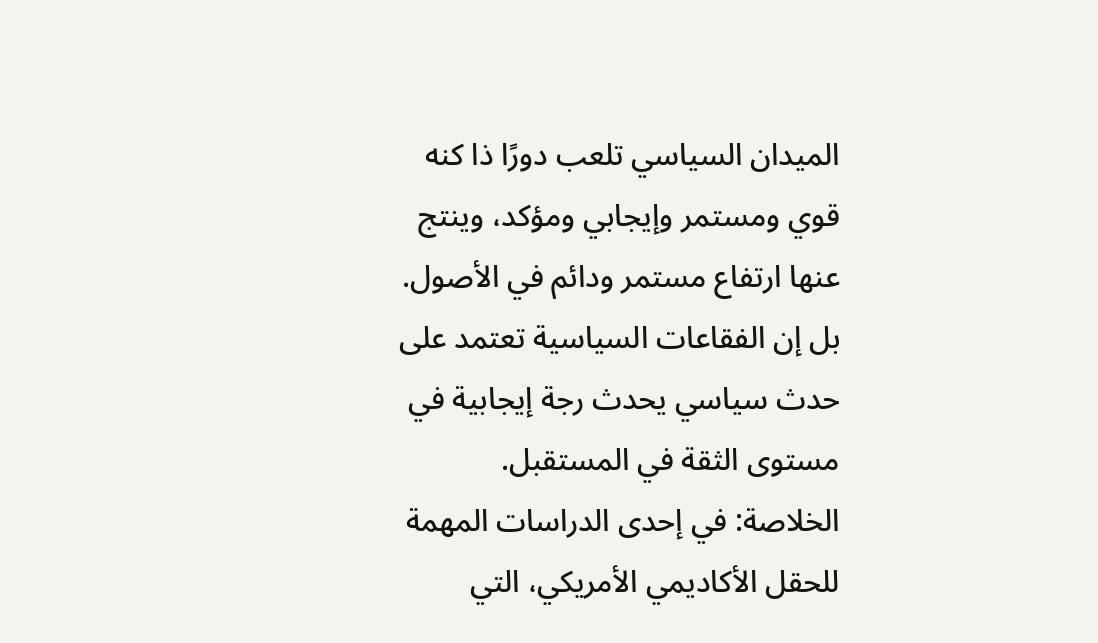الميدان السياسي تلعب دورًا ذا كنه قوي ومستمر وإيجابي ومؤكد، وينتج عنها ارتفاع مستمر ودائم في الأصول. بل إن الفقاعات السياسية تعتمد على حدث سياسي يحدث رجة إيجابية في مستوى الثقة في المستقبل. الخلاصة: في إحدى الدراسات المهمة للحقل الأكاديمي الأمريكي، التي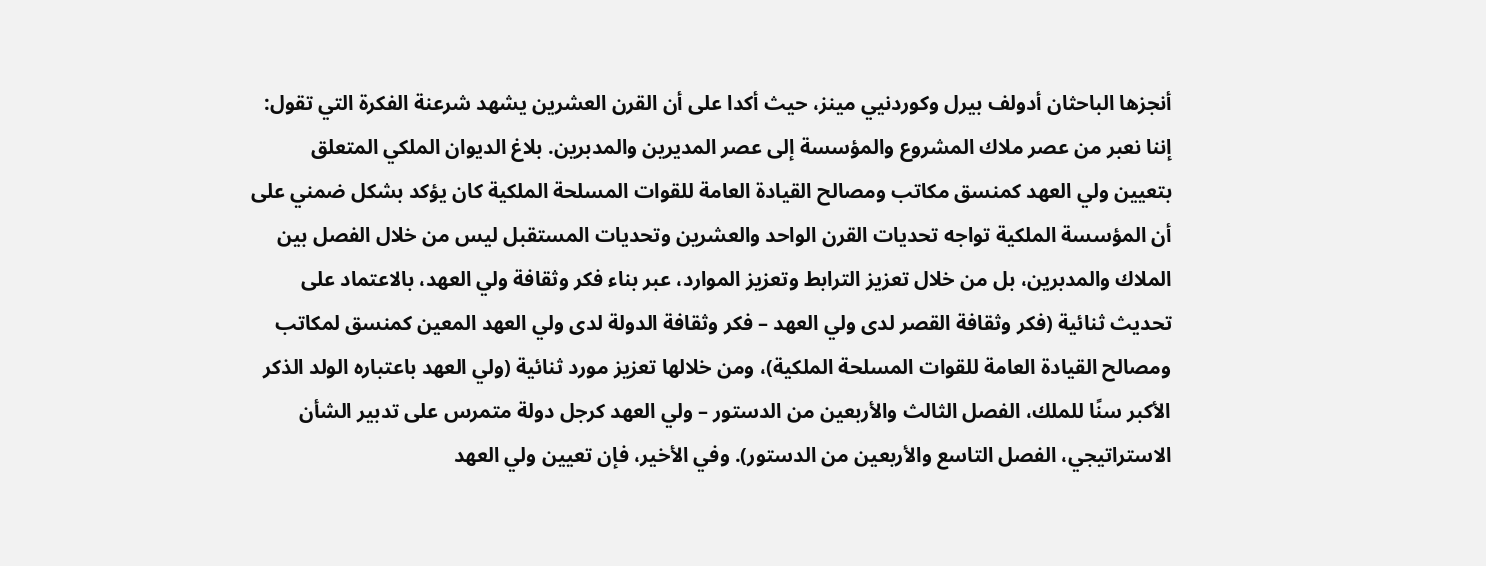أنجزها الباحثان أدولف بيرل وكوردنيي مينز، حيث أكدا على أن القرن العشرين يشهد شرعنة الفكرة التي تقول: إننا نعبر من عصر ملاك المشروع والمؤسسة إلى عصر المديرين والمدبرين. بلاغ الديوان الملكي المتعلق بتعيين ولي العهد كمنسق مكاتب ومصالح القيادة العامة للقوات المسلحة الملكية كان يؤكد بشكل ضمني على أن المؤسسة الملكية تواجه تحديات القرن الواحد والعشرين وتحديات المستقبل ليس من خلال الفصل بين الملاك والمدبرين، بل من خلال تعزيز الترابط وتعزيز الموارد، عبر بناء فكر وثقافة ولي العهد، بالاعتماد على تحديث ثنائية (فكر وثقافة القصر لدى ولي العهد – فكر وثقافة الدولة لدى ولي العهد المعين كمنسق لمكاتب ومصالح القيادة العامة للقوات المسلحة الملكية)، ومن خلالها تعزيز مورد ثنائية (ولي العهد باعتباره الولد الذكر الأكبر سنًا للملك، الفصل الثالث والأربعين من الدستور – ولي العهد كرجل دولة متمرس على تدبير الشأن الاستراتيجي، الفصل التاسع والأربعين من الدستور). وفي الأخير، فإن تعيين ولي العهد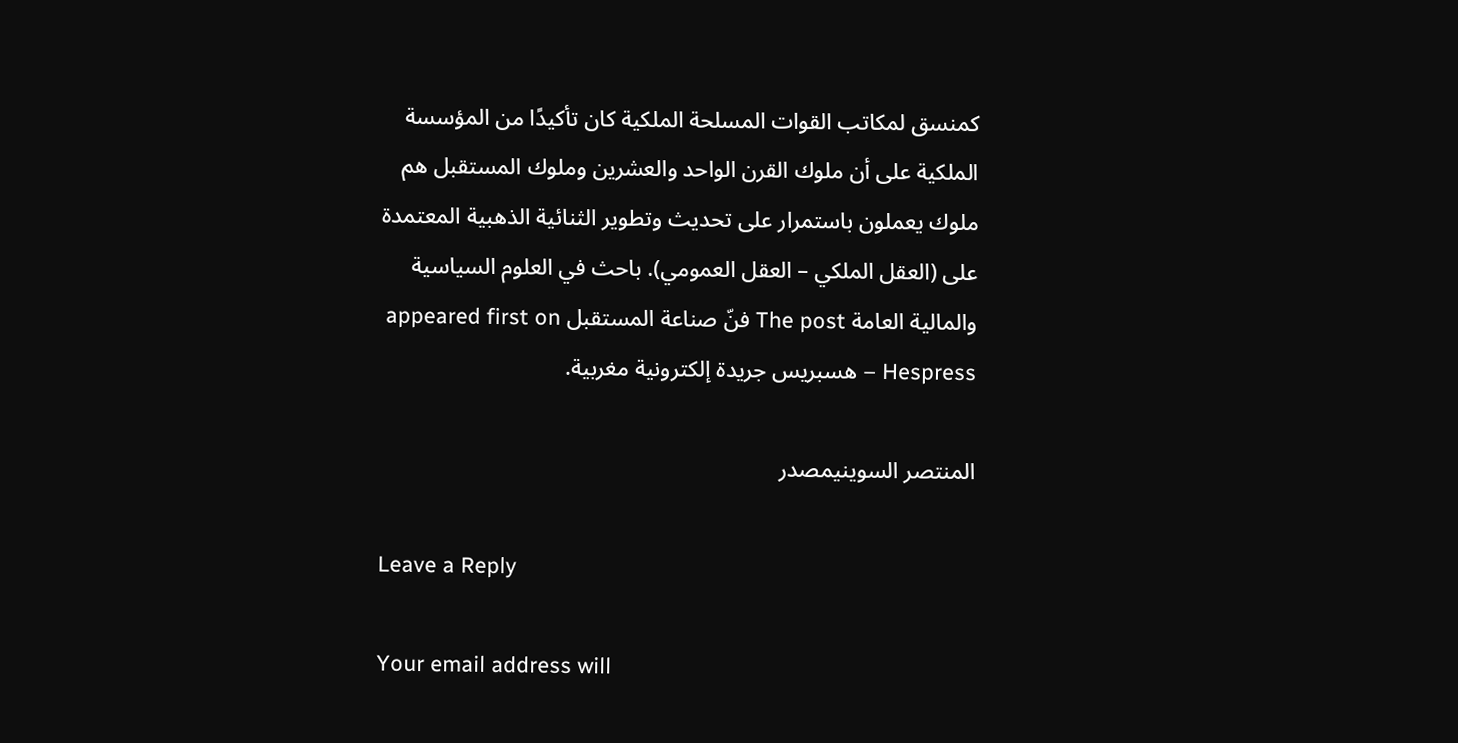كمنسق لمكاتب القوات المسلحة الملكية كان تأكيدًا من المؤسسة الملكية على أن ملوك القرن الواحد والعشرين وملوك المستقبل هم ملوك يعملون باستمرار على تحديث وتطوير الثنائية الذهبية المعتمدة على (العقل الملكي – العقل العمومي). باحث في العلوم السياسية والمالية العامة The post فنّ صناعة المستقبل appeared first on Hespress – هسبريس جريدة إلكترونية مغربية.

المنتصر السوينيمصدر

Leave a Reply

Your email address will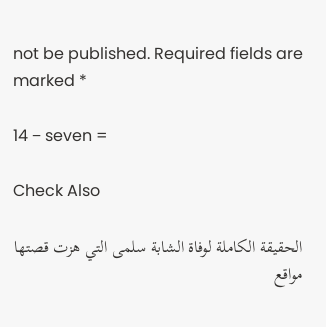not be published. Required fields are marked *

14 − seven =

Check Also

الحقيقة الكاملة لوفاة الشابة سلمى التي هزت قصتها مواقع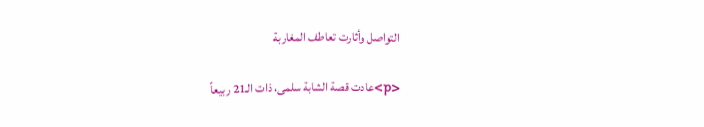التواصل وأثارت تعاطف المغاربة

<p>عادت قصة الشابة سلمى، ذات الـ21 ربيعاً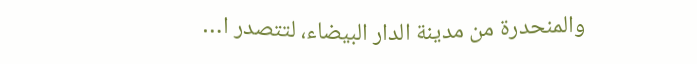والمنحدرة من مدينة الدار البيضاء، لتتصدر ا…